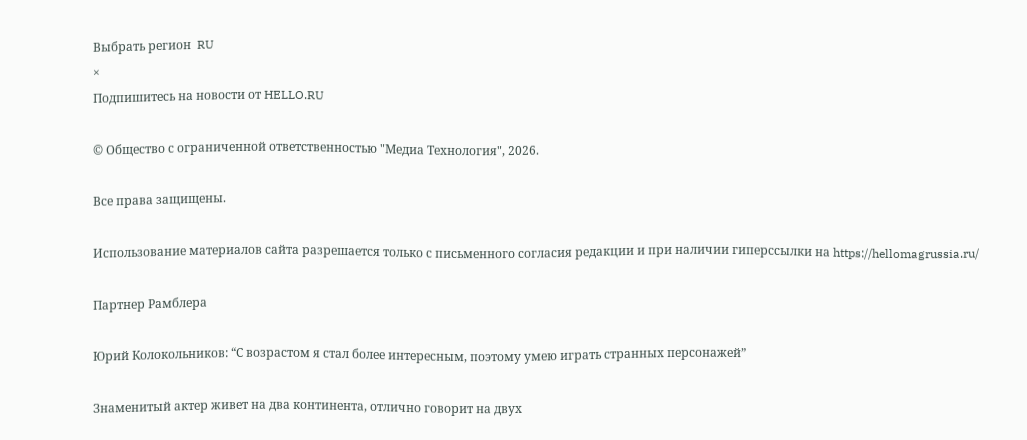Выбрать регион  RU
×
Подпишитесь на новости от HELLO.RU

© Общество с ограниченной ответственностью "Медиа Технология", 2026.

Все права защищены.

Использование материалов сайта разрешается только с письменного согласия редакции и при наличии гиперссылки на https://hellomagrussia.ru/

Партнер Рамблера

Юрий Колокольников: “С возрастом я стал более интересным, поэтому умею играть странных персонажей”

Знаменитый актер живет на два континента, отлично говорит на двух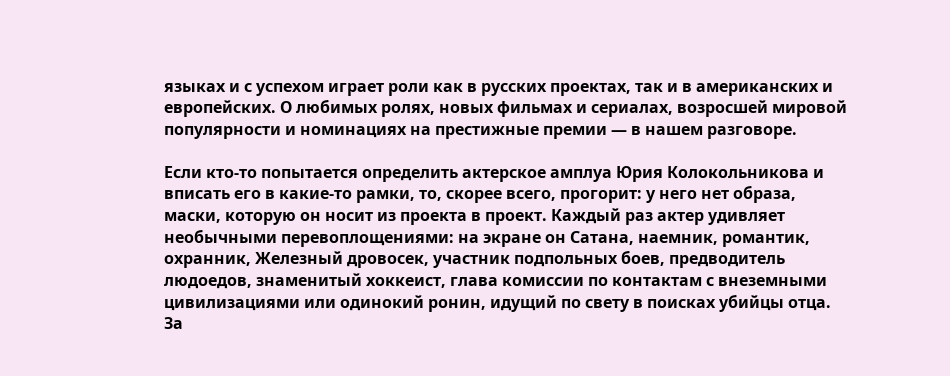языках и с успехом играет роли как в русских проектах, так и в американских и европейских. О любимых ролях, новых фильмах и сериалах, возросшей мировой популярности и номинациях на престижные премии — в нашем разговоре.

Если кто-то попытается определить актерское амплуа Юрия Колокольникова и вписать его в какие-то рамки, то, скорее всего, прогорит: у него нет образа, маски, которую он носит из проекта в проект. Каждый раз актер удивляет необычными перевоплощениями: на экране он Сатана, наемник, романтик, охранник, Железный дровосек, участник подпольных боев, предводитель людоедов, знаменитый хоккеист, глава комиссии по контактам с внеземными цивилизациями или одинокий ронин, идущий по свету в поисках убийцы отца. За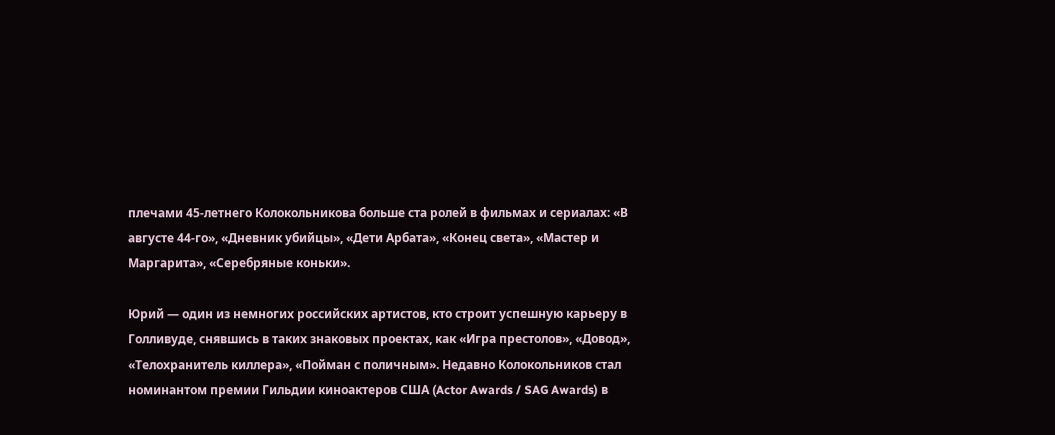плечами 45-летнего Колокольникова больше ста ролей в фильмах и сериалах: «В августе 44-го», «Дневник убийцы», «Дети Арбата», «Конец света», «Мастер и Маргарита», «Серебряные коньки».

Юрий — один из немногих российских артистов, кто строит успешную карьеру в Голливуде, снявшись в таких знаковых проектах, как «Игра престолов», «Довод», «Телохранитель киллера», «Пойман с поличным». Недавно Колокольников стал номинантом премии Гильдии киноактеров США (Actor Awards / SAG Awards) в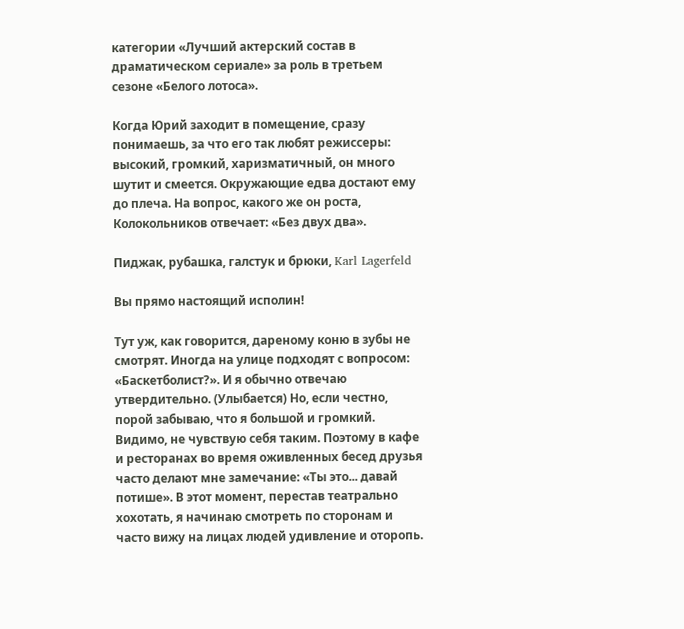категории «Лучший актерский состав в драматическом сериале» за роль в третьем сезоне «Белого лотоса».

Когда Юрий заходит в помещение, сразу понимаешь, за что его так любят режиссеры: высокий, громкий, харизматичный, он много шутит и смеется. Окружающие едва достают ему до плеча. На вопрос, какого же он роста, Колокольников отвечает: «Без двух два».

Пиджак, рубашка, галстук и брюки, Karl Lagerfeld

Вы прямо настоящий исполин!

Тут уж, как говорится, дареному коню в зубы не смотрят. Иногда на улице подходят с вопросом: «Баскетболист?». И я обычно отвечаю утвердительно. (Улыбается) Но, если честно, порой забываю, что я большой и громкий. Видимо, не чувствую себя таким. Поэтому в кафе и ресторанах во время оживленных бесед друзья часто делают мне замечание: «Ты это... давай потише». В этот момент, перестав театрально хохотать, я начинаю смотреть по сторонам и часто вижу на лицах людей удивление и оторопь.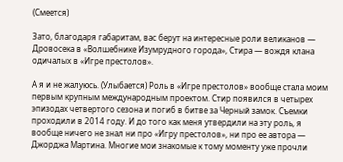(Смеется)

Зато, благодаря габаритам, вас берут на интересные роли великанов — Дровосека в «Волшебнике Изумрудного города», Стира — вождя клана одичалых в «Игре престолов».

А я и не жалуюсь. (Улыбается) Роль в «Игре престолов» вообще стала моим первым крупным международным проектом. Стир появился в четырех эпизодах четвертого сезона и погиб в битве за Черный замок. Съемки проходили в 2014 году. И до того как меня утвердили на эту роль, я вообще ничего не знал ни про «Игру престолов», ни про ее автора — Джорджа Мартина. Многие мои знакомые к тому моменту уже прочли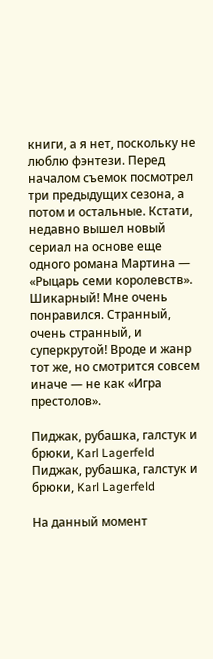книги, а я нет, поскольку не люблю фэнтези. Перед началом съемок посмотрел три предыдущих сезона, а потом и остальные. Кстати, недавно вышел новый сериал на основе еще одного романа Мартина — «Рыцарь семи королевств». Шикарный! Мне очень понравился. Странный, очень странный, и суперкрутой! Вроде и жанр тот же, но смотрится совсем иначе — не как «Игра престолов».

Пиджак, рубашка, галстук и брюки, Karl Lagerfeld
Пиджак, рубашка, галстук и брюки, Karl Lagerfeld

На данный момент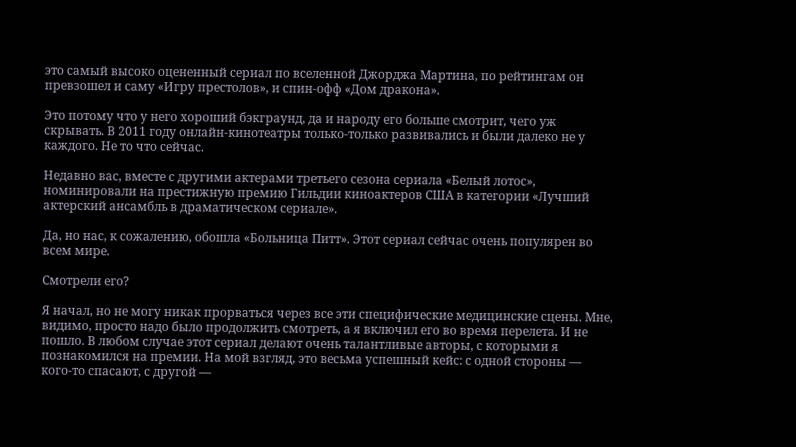это самый высоко оцененный сериал по вселенной Джорджа Мартина, по рейтингам он превзошел и саму «Игру престолов», и спин-офф «Дом дракона».

Это потому что у него хороший бэкграунд, да и народу его больше смотрит, чего уж скрывать. В 2011 году онлайн-кинотеатры только-только развивались и были далеко не у каждого. Не то что сейчас.

Недавно вас, вместе с другими актерами третьего сезона сериала «Белый лотос», номинировали на престижную премию Гильдии киноактеров США в категории «Лучший актерский ансамбль в драматическом сериале».

Да, но нас, к сожалению, обошла «Больница Питт». Этот сериал сейчас очень популярен во всем мире.

Смотрели его?

Я начал, но не могу никак прорваться через все эти специфические медицинские сцены. Мне, видимо, просто надо было продолжить смотреть, а я включил его во время перелета. И не пошло. В любом случае этот сериал делают очень талантливые авторы, с которыми я познакомился на премии. На мой взгляд, это весьма успешный кейс: с одной стороны — кого-то спасают, с другой —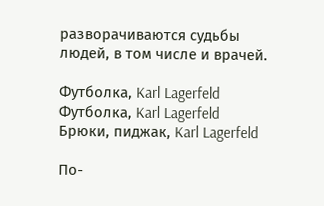разворачиваются судьбы людей, в том числе и врачей.

Футболка, Karl Lagerfeld
Футболка, Karl Lagerfeld
Брюки, пиджак, Karl Lagerfeld

По-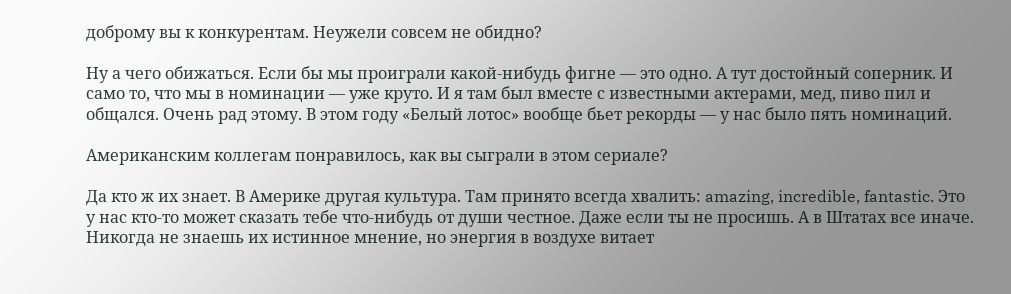доброму вы к конкурентам. Неужели совсем не обидно?

Ну а чего обижаться. Если бы мы проиграли какой-нибудь фигне — это одно. А тут достойный соперник. И само то, что мы в номинации — уже круто. И я там был вместе с известными актерами, мед, пиво пил и общался. Очень рад этому. В этом году «Белый лотос» вообще бьет рекорды — у нас было пять номинаций.

Американским коллегам понравилось, как вы сыграли в этом сериале?

Да кто ж их знает. В Америке другая культура. Там принято всегда хвалить: amazing, incredible, fantastic. Это у нас кто-то может сказать тебе что-нибудь от души честное. Даже если ты не просишь. А в Штатах все иначе. Никогда не знаешь их истинное мнение, но энергия в воздухе витает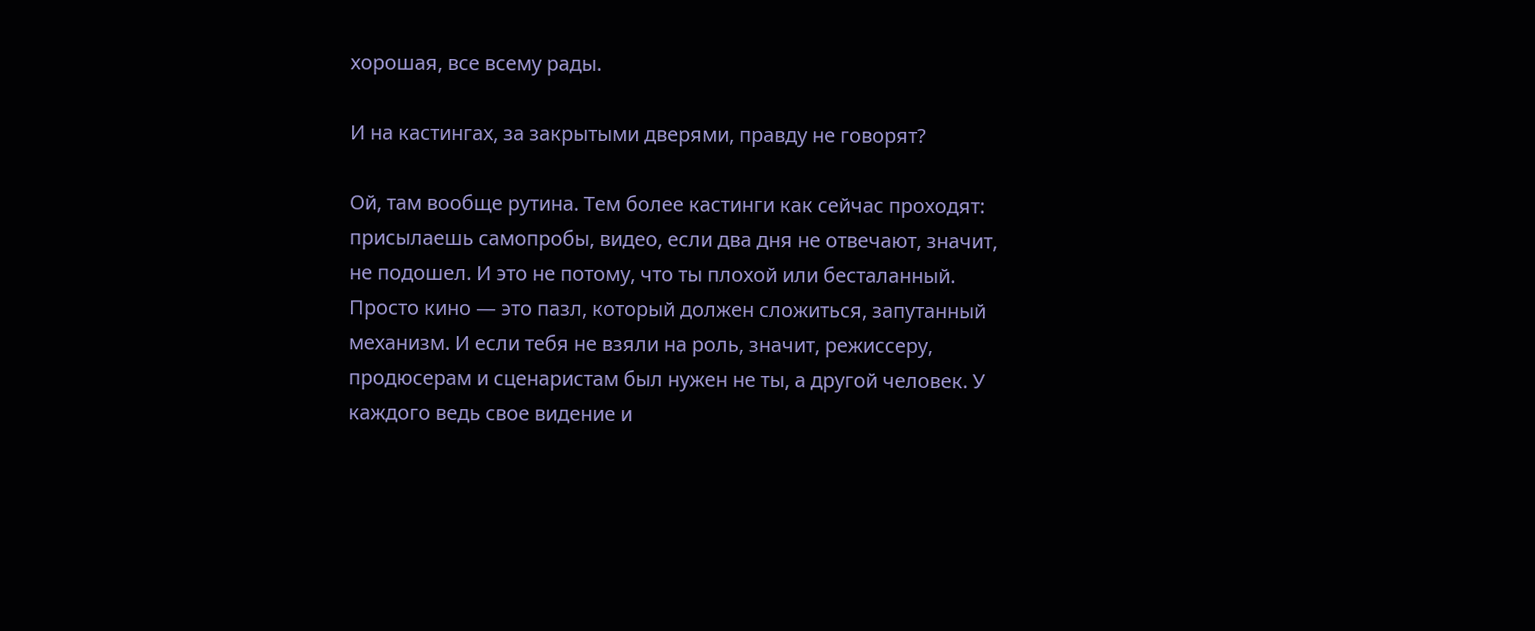хорошая, все всему рады.

И на кастингах, за закрытыми дверями, правду не говорят?

Ой, там вообще рутина. Тем более кастинги как сейчас проходят: присылаешь самопробы, видео, если два дня не отвечают, значит, не подошел. И это не потому, что ты плохой или бесталанный. Просто кино — это пазл, который должен сложиться, запутанный механизм. И если тебя не взяли на роль, значит, режиссеру, продюсерам и сценаристам был нужен не ты, а другой человек. У каждого ведь свое видение и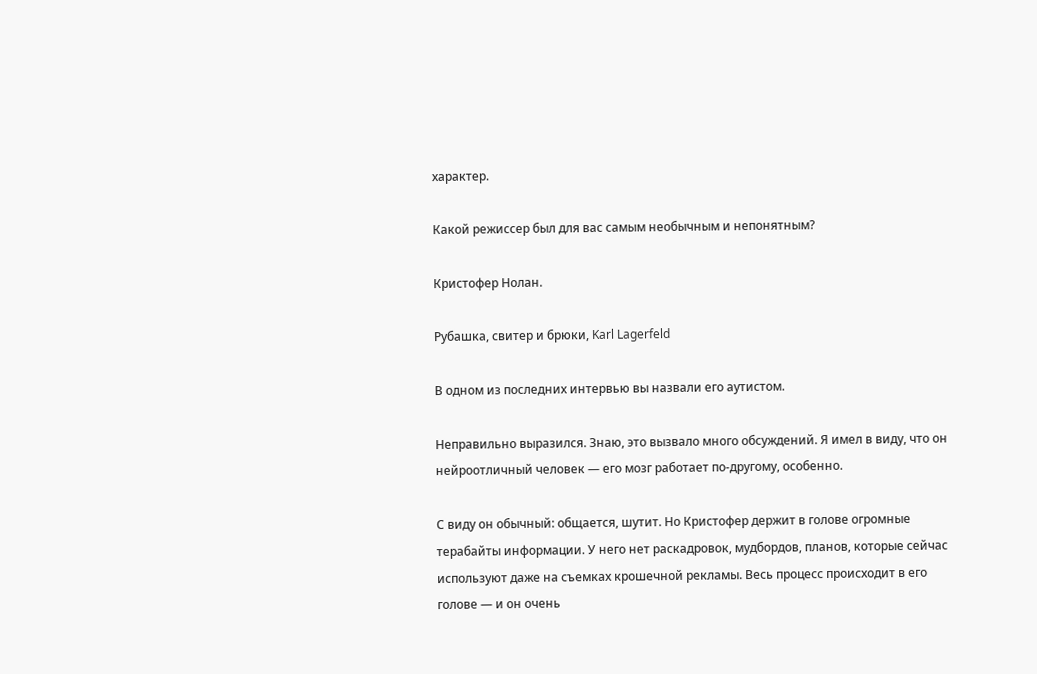характер.

Какой режиссер был для вас самым необычным и непонятным?

Кристофер Нолан.

Рубашка, свитер и брюки, Karl Lagerfeld

В одном из последних интервью вы назвали его аутистом.

Неправильно выразился. Знаю, это вызвало много обсуждений. Я имел в виду, что он нейроотличный человек — его мозг работает по-другому, особенно.

С виду он обычный: общается, шутит. Но Кристофер держит в голове огромные терабайты информации. У него нет раскадровок, мудбордов, планов, которые сейчас используют даже на съемках крошечной рекламы. Весь процесс происходит в его голове — и он очень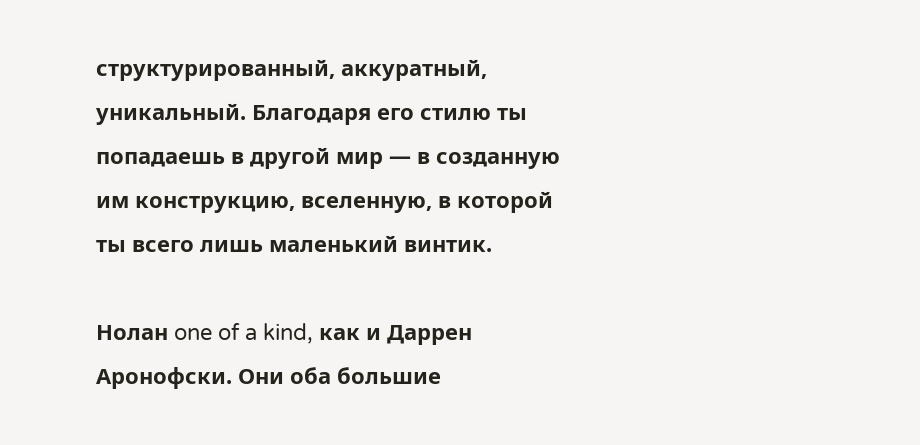структурированный, аккуратный, уникальный. Благодаря его стилю ты попадаешь в другой мир — в созданную им конструкцию, вселенную, в которой ты всего лишь маленький винтик.

Нолан one of a kind, как и Даррен Аронофски. Они оба большие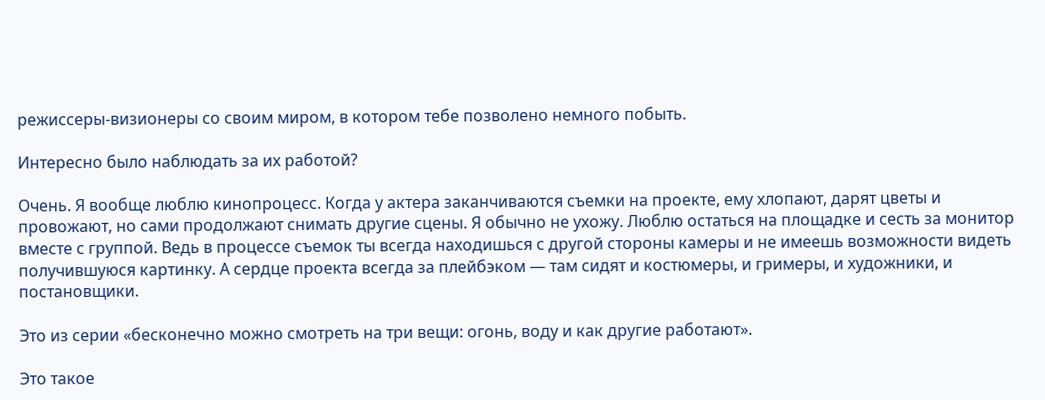режиссеры-визионеры со своим миром, в котором тебе позволено немного побыть.

Интересно было наблюдать за их работой?

Очень. Я вообще люблю кинопроцесс. Когда у актера заканчиваются съемки на проекте, ему хлопают, дарят цветы и провожают, но сами продолжают снимать другие сцены. Я обычно не ухожу. Люблю остаться на площадке и сесть за монитор вместе с группой. Ведь в процессе съемок ты всегда находишься с другой стороны камеры и не имеешь возможности видеть получившуюся картинку. А сердце проекта всегда за плейбэком — там сидят и костюмеры, и гримеры, и художники, и постановщики.

Это из серии «бесконечно можно смотреть на три вещи: огонь, воду и как другие работают».

Это такое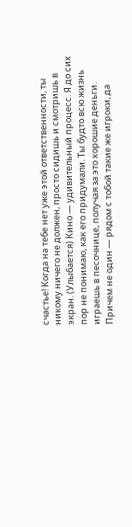счастье! Когда на тебе нет уже этой ответственности, ты никому ничего не должен, просто сидишь и смотришь в экран. (Улыбается) Кино — удивительный процесс. Я до сих пор не понимаю, как его придумали. Ты будто всю жизнь играешь в песочнице, получая за это хорошие деньги. Причем не один — рядом с тобой такие же игроки, да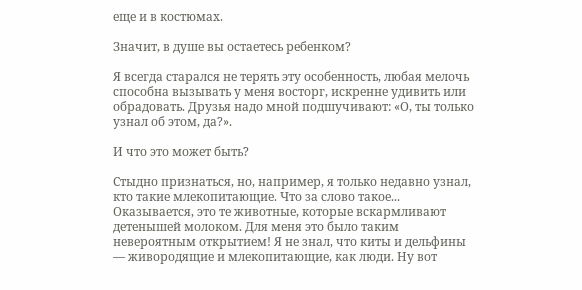еще и в костюмах.

Значит, в душе вы остаетесь ребенком?

Я всегда старался не терять эту особенность, любая мелочь способна вызывать у меня восторг, искренне удивить или обрадовать. Друзья надо мной подшучивают: «О, ты только узнал об этом, да?».

И что это может быть?

Стыдно признаться, но, например, я только недавно узнал, кто такие млекопитающие. Что за слово такое... Оказывается, это те животные, которые вскармливают детенышей молоком. Для меня это было таким невероятным открытием! Я не знал, что киты и дельфины — живородящие и млекопитающие, как люди. Ну вот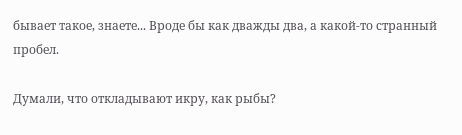бывает такое, знаете... Вроде бы как дважды два, а какой-то странный пробел.

Думали, что откладывают икру, как рыбы?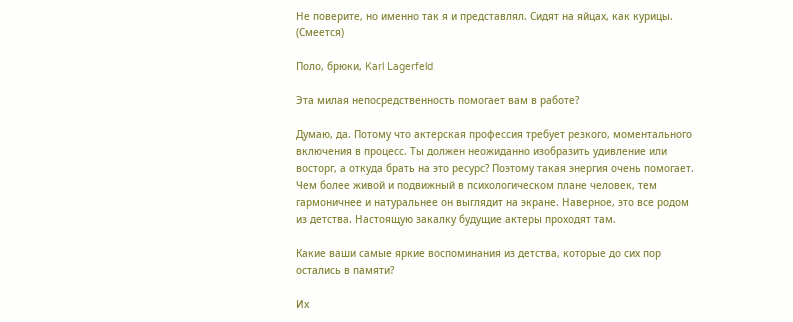Не поверите, но именно так я и представлял. Сидят на яйцах, как курицы. (Смеется)

Поло, брюки, Karl Lagerfeld

Эта милая непосредственность помогает вам в работе?

Думаю, да. Потому что актерская профессия требует резкого, моментального включения в процесс. Ты должен неожиданно изобразить удивление или восторг, а откуда брать на это ресурс? Поэтому такая энергия очень помогает. Чем более живой и подвижный в психологическом плане человек, тем гармоничнее и натуральнее он выглядит на экране. Наверное, это все родом из детства. Настоящую закалку будущие актеры проходят там.

Какие ваши самые яркие воспоминания из детства, которые до сих пор остались в памяти?

Их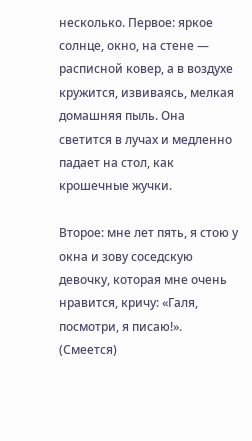несколько. Первое: яркое солнце, окно, на стене — расписной ковер, а в воздухе кружится, извиваясь, мелкая домашняя пыль. Она светится в лучах и медленно падает на стол, как крошечные жучки.

Второе: мне лет пять, я стою у окна и зову соседскую девочку, которая мне очень нравится, кричу: «Галя, посмотри, я писаю!». (Смеется)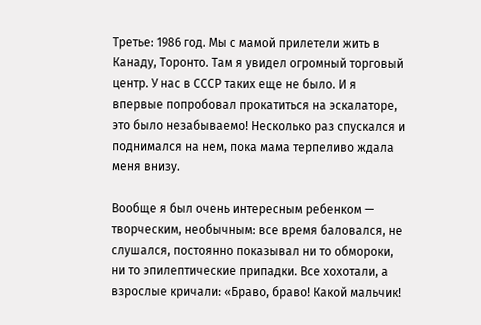Третье: 1986 год. Мы с мамой прилетели жить в Канаду, Торонто. Там я увидел огромный торговый центр. У нас в СССР таких еще не было. И я впервые попробовал прокатиться на эскалаторе, это было незабываемо! Несколько раз спускался и поднимался на нем, пока мама терпеливо ждала меня внизу.

Вообще я был очень интересным ребенком — творческим, необычным: все время баловался, не слушался, постоянно показывал ни то обмороки, ни то эпилептические припадки. Все хохотали, а взрослые кричали: «Браво, браво! Какой мальчик!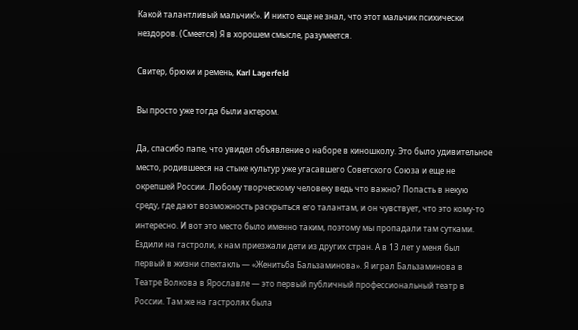Какой талантливый мальчик!». И никто еще не знал, что этот мальчик психически нездоров. (Смеется) Я в хорошем смысле, разумеется.

Свитер, брюки и ремень, Karl Lagerfeld

Вы просто уже тогда были актером.

Да, спасибо папе, что увидел объявление о наборе в киношколу. Это было удивительное место, родившееся на стыке культур уже угасавшего Советского Союза и еще не окрепшей России. Любому творческому человеку ведь что важно? Попасть в некую среду, где дают возможность раскрыться его талантам, и он чувствует, что это кому-то интересно. И вот это место было именно таким, поэтому мы пропадали там сутками. Ездили на гастроли, к нам приезжали дети из других стран. А в 13 лет у меня был первый в жизни спектакль — «Женитьба Бальзаминова». Я играл Бальзаминова в Театре Волкова в Ярославле — это первый публичный профессиональный театр в России. Там же на гастролях была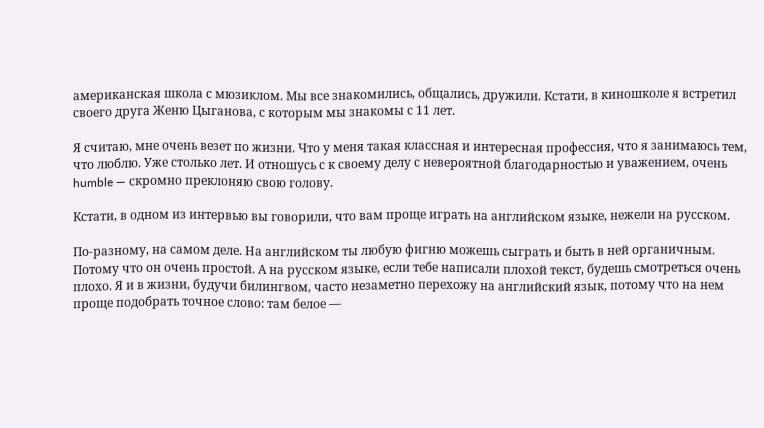американская школа с мюзиклом. Мы все знакомились, общались, дружили. Кстати, в киношколе я встретил своего друга Женю Цыганова, с которым мы знакомы с 11 лет.

Я считаю, мне очень везет по жизни. Что у меня такая классная и интересная профессия, что я занимаюсь тем, что люблю. Уже столько лет. И отношусь с к своему делу с невероятной благодарностью и уважением, очень humble — скромно преклоняю свою голову.

Кстати, в одном из интервью вы говорили, что вам проще играть на английском языке, нежели на русском.

По-разному, на самом деле. На английском ты любую фигню можешь сыграть и быть в ней органичным. Потому что он очень простой. А на русском языке, если тебе написали плохой текст, будешь смотреться очень плохо. Я и в жизни, будучи билингвом, часто незаметно перехожу на английский язык, потому что на нем проще подобрать точное слово: там белое —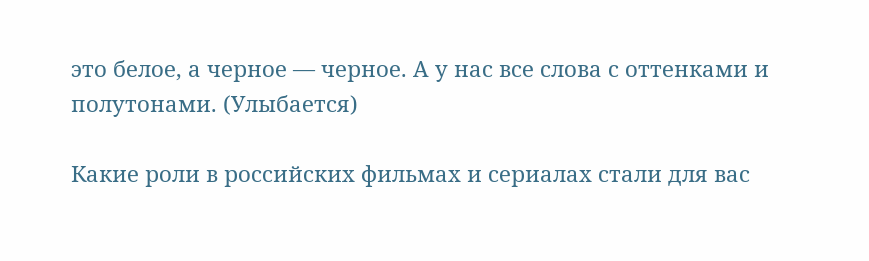это белое, а черное — черное. А у нас все слова с оттенками и полутонами. (Улыбается)

Какие роли в российских фильмах и сериалах стали для вас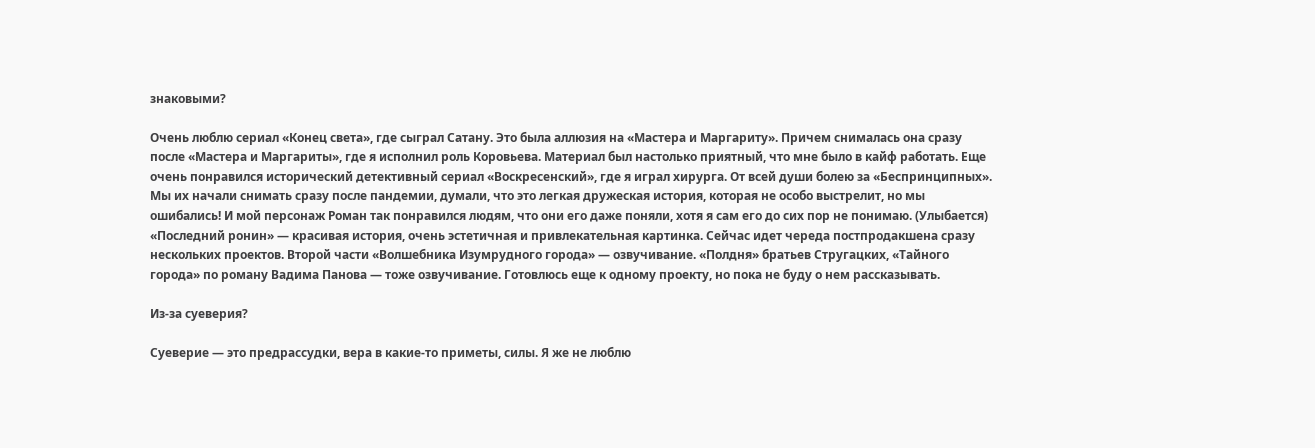знаковыми?

Очень люблю сериал «Конец света», где сыграл Сатану. Это была аллюзия на «Мастера и Маргариту». Причем снималась она сразу после «Мастера и Маргариты», где я исполнил роль Коровьева. Материал был настолько приятный, что мне было в кайф работать. Еще очень понравился исторический детективный сериал «Воскресенский», где я играл хирурга. От всей души болею за «Беспринципных». Мы их начали снимать сразу после пандемии, думали, что это легкая дружеская история, которая не особо выстрелит, но мы ошибались! И мой персонаж Роман так понравился людям, что они его даже поняли, хотя я сам его до сих пор не понимаю. (Улыбается) «Последний ронин» — красивая история, очень эстетичная и привлекательная картинка. Сейчас идет череда постпродакшена сразу нескольких проектов. Второй части «Волшебника Изумрудного города» — озвучивание. «Полдня» братьев Стругацких, «Тайного города» по роману Вадима Панова — тоже озвучивание. Готовлюсь еще к одному проекту, но пока не буду о нем рассказывать.

Из-за суеверия?

Суеверие — это предрассудки, вера в какие-то приметы, силы. Я же не люблю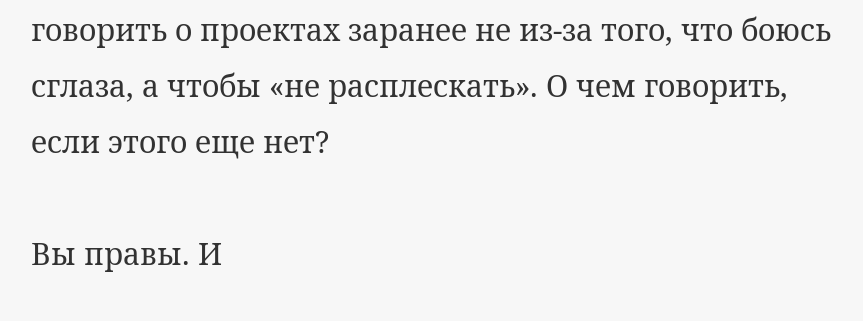говорить о проектах заранее не из-за того, что боюсь сглаза, а чтобы «не расплескать». О чем говорить, если этого еще нет?

Вы правы. И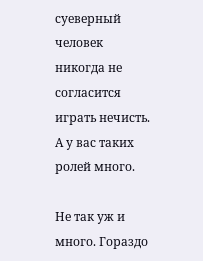суеверный человек никогда не согласится играть нечисть. А у вас таких ролей много.

Не так уж и много. Гораздо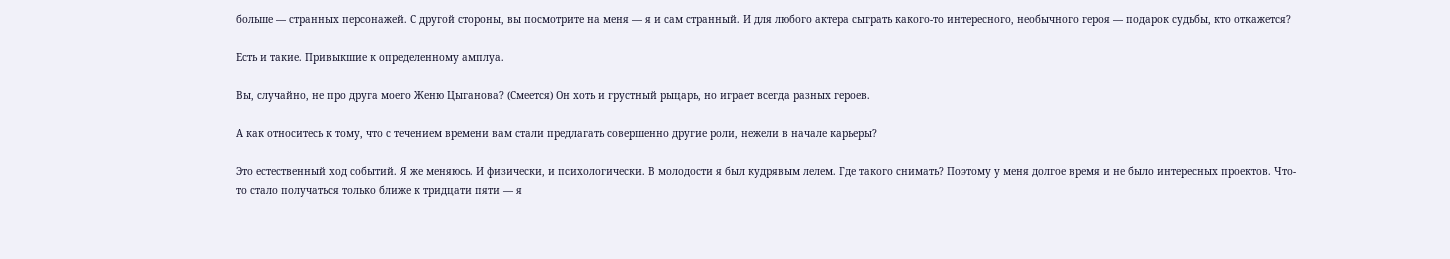больше — странных персонажей. С другой стороны, вы посмотрите на меня — я и сам странный. И для любого актера сыграть какого-то интересного, необычного героя — подарок судьбы, кто откажется?

Есть и такие. Привыкшие к определенному амплуа.

Вы, случайно, не про друга моего Женю Цыганова? (Смеется) Он хоть и грустный рыцарь, но играет всегда разных героев.

А как относитесь к тому, что с течением времени вам стали предлагать совершенно другие роли, нежели в начале карьеры?

Это естественный ход событий. Я же меняюсь. И физически, и психологически. В молодости я был кудрявым лелем. Где такого снимать? Поэтому у меня долгое время и не было интересных проектов. Что-то стало получаться только ближе к тридцати пяти — я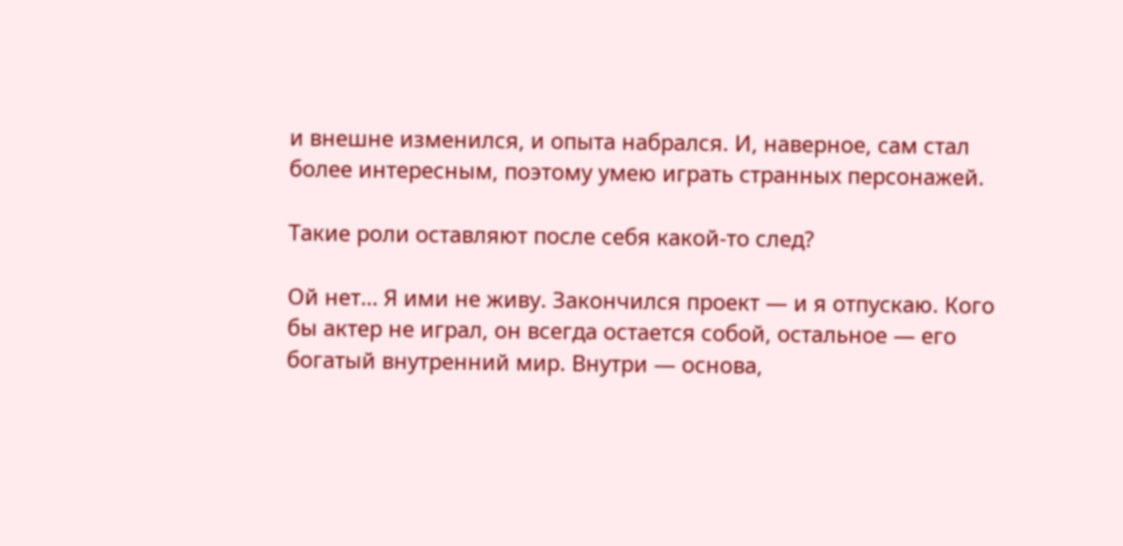и внешне изменился, и опыта набрался. И, наверное, сам стал более интересным, поэтому умею играть странных персонажей.

Такие роли оставляют после себя какой-то след?

Ой нет… Я ими не живу. Закончился проект — и я отпускаю. Кого бы актер не играл, он всегда остается собой, остальное — его богатый внутренний мир. Внутри — основа,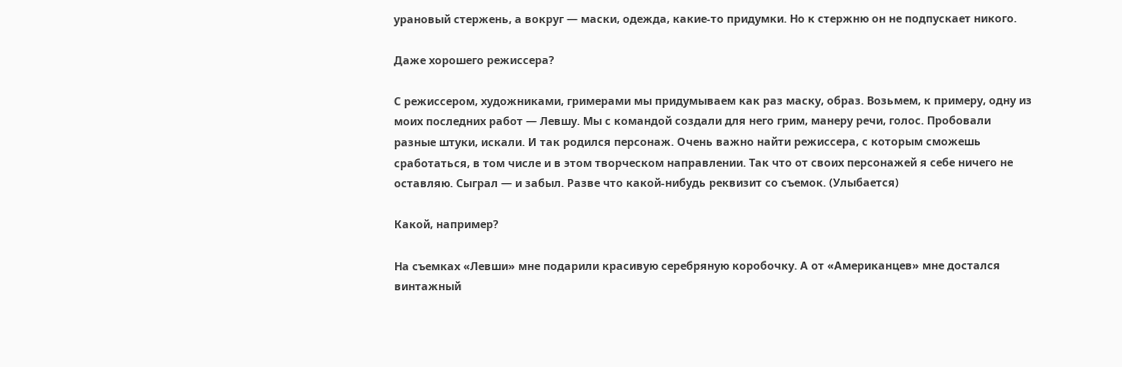урановый стержень, а вокруг — маски, одежда, какие-то придумки. Но к стержню он не подпускает никого.

Даже хорошего режиссера?

С режиссером, художниками, гримерами мы придумываем как раз маску, образ. Возьмем, к примеру, одну из моих последних работ — Левшу. Мы с командой создали для него грим, манеру речи, голос. Пробовали разные штуки, искали. И так родился персонаж. Очень важно найти режиссера, с которым сможешь сработаться, в том числе и в этом творческом направлении. Так что от своих персонажей я себе ничего не оставляю. Сыграл — и забыл. Разве что какой-нибудь реквизит со съемок. (Улыбается)

Какой, например?

На съемках «Левши» мне подарили красивую серебряную коробочку. А от «Американцев» мне достался винтажный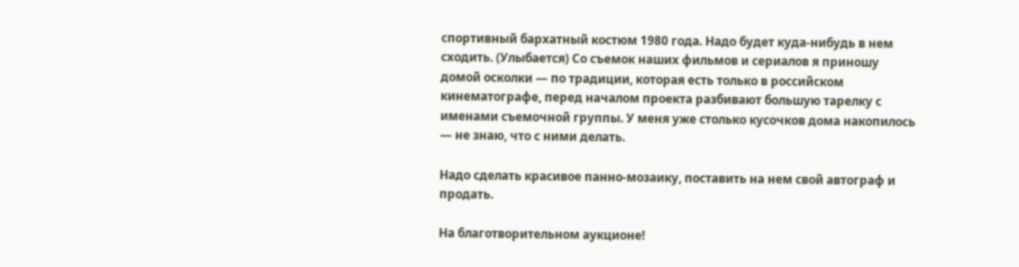спортивный бархатный костюм 1980 года. Надо будет куда-нибудь в нем сходить. (Улыбается) Со съемок наших фильмов и сериалов я приношу домой осколки — по традиции, которая есть только в российском кинематографе, перед началом проекта разбивают большую тарелку с именами съемочной группы. У меня уже столько кусочков дома накопилось — не знаю, что с ними делать.

Надо сделать красивое панно-мозаику, поставить на нем свой автограф и продать.

На благотворительном аукционе!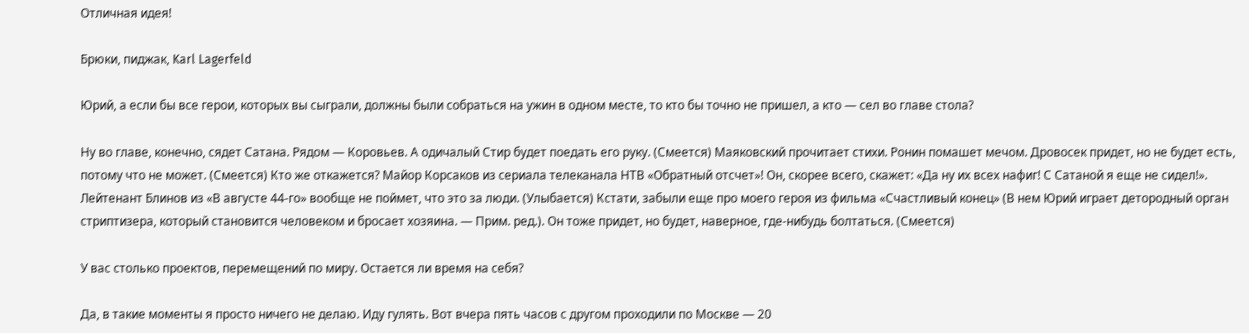Отличная идея!

Брюки, пиджак, Karl Lagerfeld

Юрий, а если бы все герои, которых вы сыграли, должны были собраться на ужин в одном месте, то кто бы точно не пришел, а кто — сел во главе стола?

Ну во главе, конечно, сядет Сатана. Рядом — Коровьев. А одичалый Стир будет поедать его руку. (Смеется) Маяковский прочитает стихи. Ронин помашет мечом. Дровосек придет, но не будет есть, потому что не может. (Смеется) Кто же откажется? Майор Корсаков из сериала телеканала НТВ «Обратный отсчет»! Он, скорее всего, скажет: «Да ну их всех нафиг! С Сатаной я еще не сидел!». Лейтенант Блинов из «В августе 44-го» вообще не поймет, что это за люди. (Улыбается) Кстати, забыли еще про моего героя из фильма «Счастливый конец» (В нем Юрий играет детородный орган стриптизера, который становится человеком и бросает хозяина. — Прим. ред.). Он тоже придет, но будет, наверное, где-нибудь болтаться. (Смеется)

У вас столько проектов, перемещений по миру. Остается ли время на себя?

Да, в такие моменты я просто ничего не делаю. Иду гулять. Вот вчера пять часов с другом проходили по Москве — 20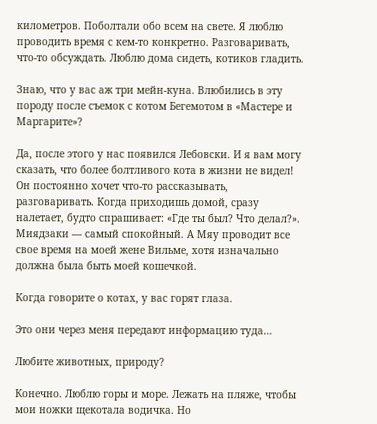километров. Поболтали обо всем на свете. Я люблю проводить время с кем-то конкретно. Разговаривать, что-то обсуждать. Люблю дома сидеть, котиков гладить.

Знаю, что у вас аж три мейн-куна. Влюбились в эту породу после съемок с котом Бегемотом в «Мастере и Маргарите»?

Да, после этого у нас появился Лебовски. И я вам могу сказать, что более болтливого кота в жизни не видел! Он постоянно хочет что-то рассказывать, разговаривать. Когда приходишь домой, сразу налетает, будто спрашивает: «Где ты был? Что делал?». Миядзаки — самый спокойный. А Мяу проводит все свое время на моей жене Вильме, хотя изначально должна была быть моей кошечкой.

Когда говорите о котах, у вас горят глаза.

Это они через меня передают информацию туда…

Любите животных, природу?

Конечно. Люблю горы и море. Лежать на пляже, чтобы мои ножки щекотала водичка. Но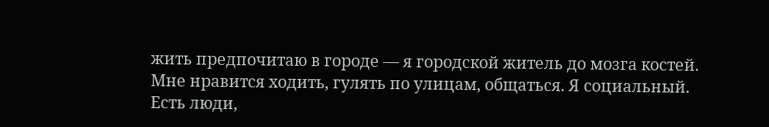жить предпочитаю в городе — я городской житель до мозга костей. Мне нравится ходить, гулять по улицам, общаться. Я социальный. Есть люди,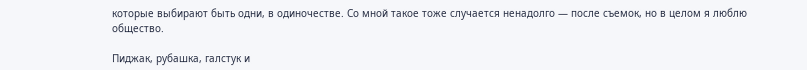которые выбирают быть одни, в одиночестве. Со мной такое тоже случается ненадолго — после съемок, но в целом я люблю общество.

Пиджак, рубашка, галстук и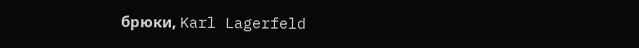брюки, Karl Lagerfeld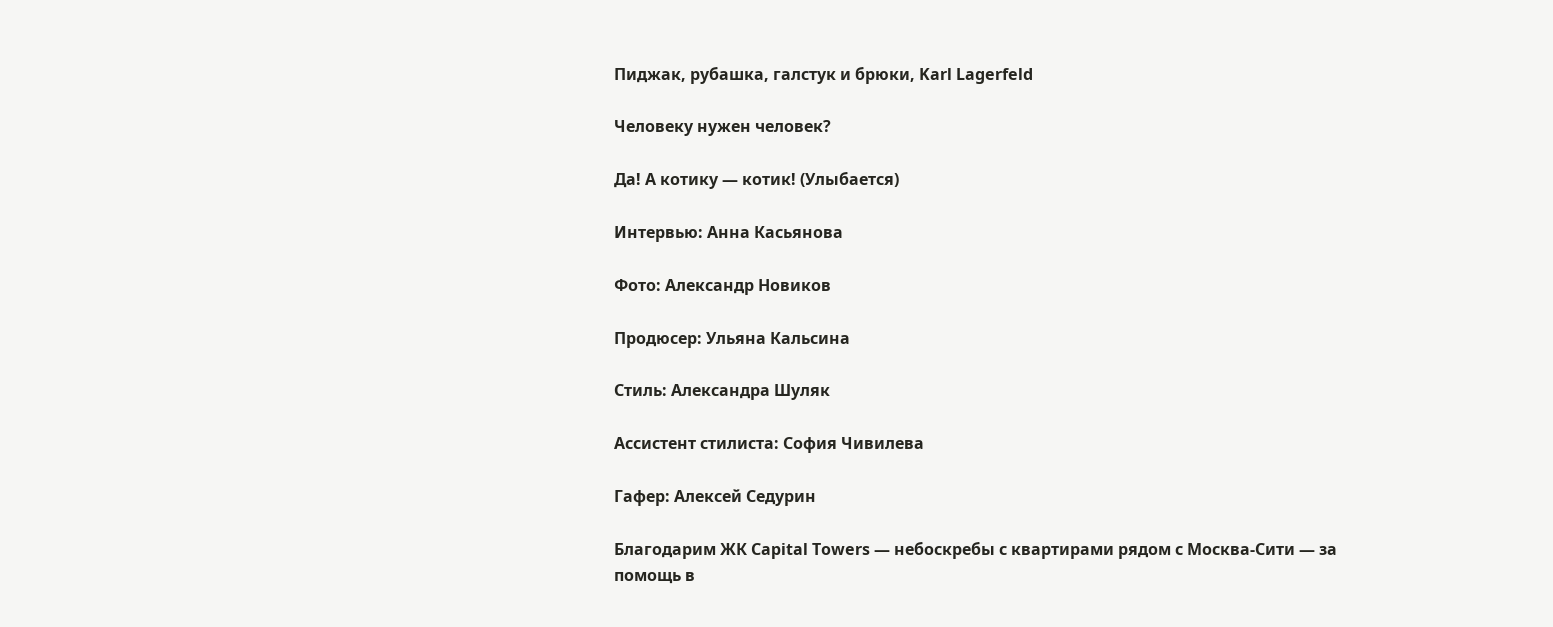Пиджак, рубашка, галстук и брюки, Karl Lagerfeld

Человеку нужен человек?

Да! А котику — котик! (Улыбается)

Интервью: Анна Касьянова

Фото: Александр Новиков

Продюсер: Ульяна Кальсина

Стиль: Александра Шуляк

Ассистент стилиста: София Чивилева

Гафер: Алексей Седурин

Благодарим ЖК Capital Towers — небоскребы с квартирами рядом с Москва-Сити — за помощь в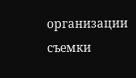организации съемки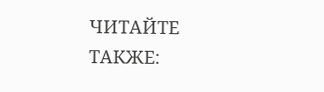ЧИТАЙТЕ ТАКЖЕ: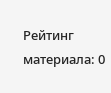Рейтинг материала: 0